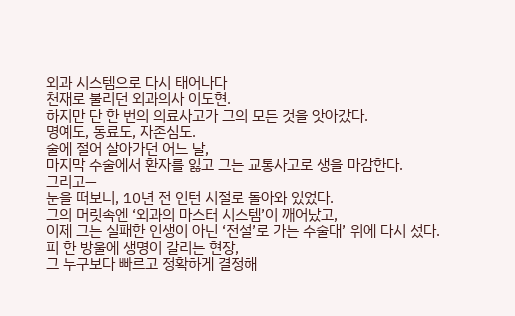외과 시스템으로 다시 태어나다
천재로 불리던 외과의사 이도현.
하지만 단 한 번의 의료사고가 그의 모든 것을 앗아갔다.
명예도, 동료도, 자존심도.
술에 절어 살아가던 어느 날,
마지막 수술에서 환자를 잃고 그는 교통사고로 생을 마감한다.
그리고—
눈을 떠보니, 10년 전 인턴 시절로 돌아와 있었다.
그의 머릿속엔 ‘외과의 마스터 시스템’이 깨어났고,
이제 그는 실패한 인생이 아닌 ‘전설’로 가는 수술대’ 위에 다시 섰다.
피 한 방울에 생명이 갈리는 현장,
그 누구보다 빠르고 정확하게 결정해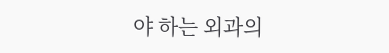야 하는 외과의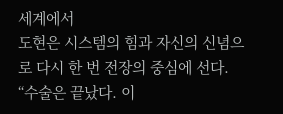세계에서
도현은 시스템의 힘과 자신의 신념으로 다시 한 번 전장의 중심에 선다.
“수술은 끝났다. 이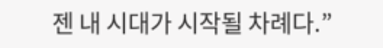젠 내 시대가 시작될 차례다.”